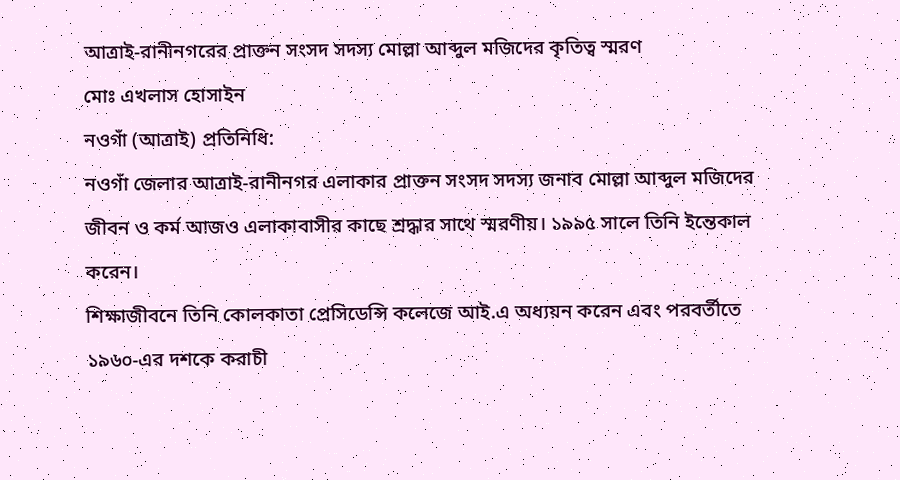আত্রাই-রানীনগরের প্রাক্তন সংসদ সদস্য মোল্লা আব্দুল মজিদের কৃতিত্ব স্মরণ
মোঃ এখলাস হোসাইন
নওগাঁ (আত্রাই) প্রতিনিধি:
নওগাঁ জেলার আত্রাই-রানীনগর এলাকার প্রাক্তন সংসদ সদস্য জনাব মোল্লা আব্দুল মজিদের জীবন ও কর্ম আজও এলাকাবাসীর কাছে শ্রদ্ধার সাথে স্মরণীয়। ১৯৯৫ সালে তিনি ইন্তেকাল করেন।
শিক্ষাজীবনে তিনি কোলকাতা প্রেসিডেন্সি কলেজে আই.এ অধ্যয়ন করেন এবং পরবর্তীতে ১৯৬০-এর দশকে করাচী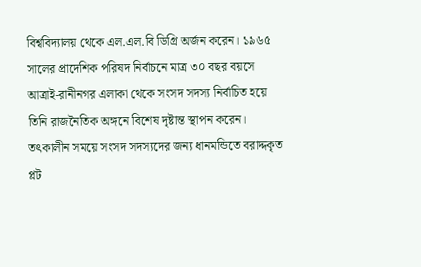বিশ্ববিদ্যালয় থেকে এল.এল.বি ডিগ্রি অর্জন করেন। ১৯৬৫ সালের প্রাদেশিক পরিষদ নির্বাচনে মাত্র ৩০ বছর বয়সে আত্রাই-রানীনগর এলাকা থেকে সংসদ সদস্য নির্বাচিত হয়ে তিনি রাজনৈতিক অঙ্গনে বিশেষ দৃষ্টান্ত স্থাপন করেন।
তৎকালীন সময়ে সংসদ সদস্যদের জন্য ধানমন্ডিতে বরাদ্দকৃত প্লট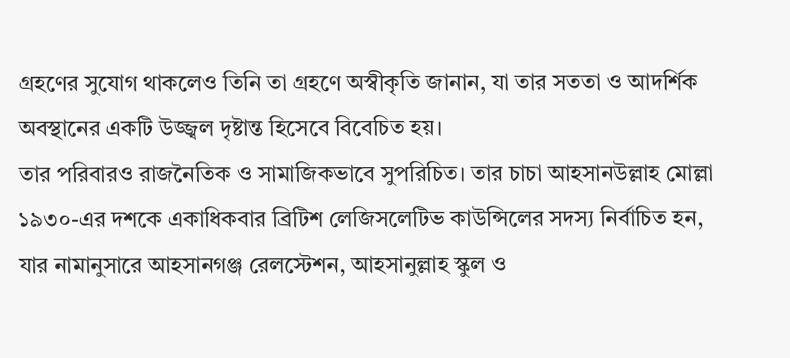গ্রহণের সুযোগ থাকলেও তিনি তা গ্রহণে অস্বীকৃতি জানান, যা তার সততা ও আদর্শিক অবস্থানের একটি উজ্জ্বল দৃষ্টান্ত হিসেবে বিবেচিত হয়।
তার পরিবারও রাজনৈতিক ও সামাজিকভাবে সুপরিচিত। তার চাচা আহসানউল্লাহ মোল্লা ১৯৩০-এর দশকে একাধিকবার ব্রিটিশ লেজিসলেটিভ কাউন্সিলের সদস্য নির্বাচিত হন, যার নামানুসারে আহসানগঞ্জ রেলস্টেশন, আহসানুল্লাহ স্কুল ও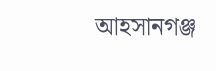আহসানগঞ্জ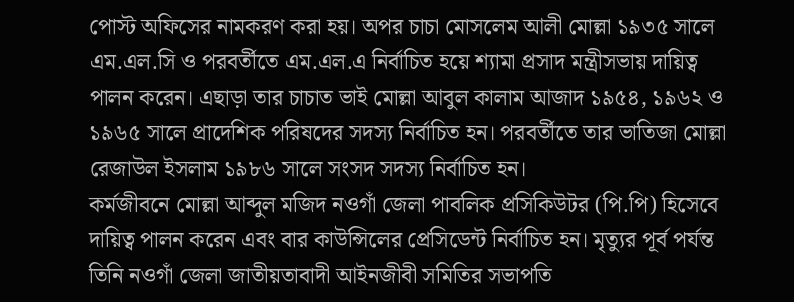পোস্ট অফিসের নামকরণ করা হয়। অপর চাচা মোসলেম আলী মোল্লা ১৯৩৫ সালে এম.এল.সি ও পরবর্তীতে এম.এল.এ নির্বাচিত হয়ে শ্যামা প্রসাদ মন্ত্রীসভায় দায়িত্ব পালন করেন। এছাড়া তার চাচাত ভাই মোল্লা আবুল কালাম আজাদ ১৯৫৪, ১৯৬২ ও ১৯৬৫ সালে প্রাদেশিক পরিষদের সদস্য নির্বাচিত হন। পরবর্তীতে তার ভাতিজা মোল্লা রেজাউল ইসলাম ১৯৮৬ সালে সংসদ সদস্য নির্বাচিত হন।
কর্মজীবনে মোল্লা আব্দুল মজিদ নওগাঁ জেলা পাবলিক প্রসিকিউটর (পি.পি) হিসেবে দায়িত্ব পালন করেন এবং বার কাউন্সিলের প্রেসিডেন্ট নির্বাচিত হন। মৃত্যুর পূর্ব পর্যন্ত তিনি নওগাঁ জেলা জাতীয়তাবাদী আইনজীবী সমিতির সভাপতি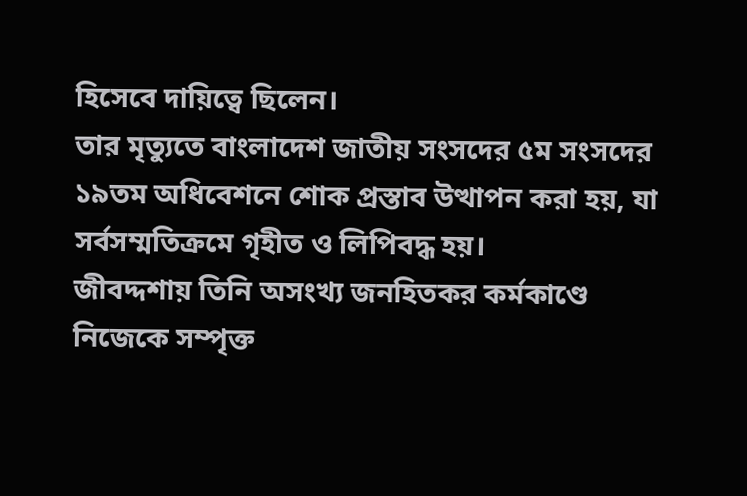হিসেবে দায়িত্বে ছিলেন।
তার মৃত্যুতে বাংলাদেশ জাতীয় সংসদের ৫ম সংসদের ১৯তম অধিবেশনে শোক প্রস্তাব উত্থাপন করা হয়, যা সর্বসম্মতিক্রমে গৃহীত ও লিপিবদ্ধ হয়।
জীবদ্দশায় তিনি অসংখ্য জনহিতকর কর্মকাণ্ডে নিজেকে সম্পৃক্ত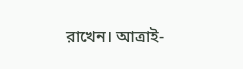রাখেন। আত্রাই-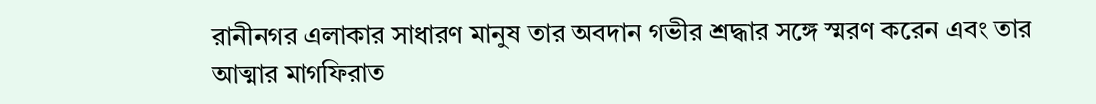রানীনগর এলাকার সাধারণ মানুষ তার অবদান গভীর শ্রদ্ধার সঙ্গে স্মরণ করেন এবং তার আত্মার মাগফিরাত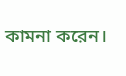কামনা করেন।